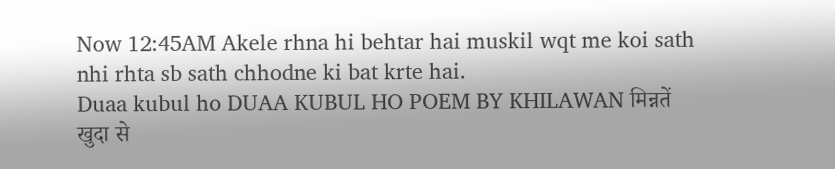Now 12:45AM Akele rhna hi behtar hai muskil wqt me koi sath nhi rhta sb sath chhodne ki bat krte hai.
Duaa kubul ho DUAA KUBUL HO POEM BY KHILAWAN मिन्नतें खुदा से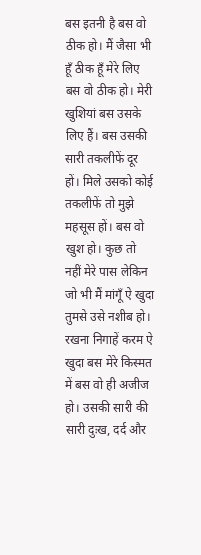बस इतनी है बस वो ठीक हो। मैं जैसा भी हूँ ठीक हूँ मेरे लिए बस वो ठीक हो। मेरी खुशियां बस उसके लिए हैं। बस उसकी सारी तकलीफें दूर हों। मिले उसको कोई तकलीफें तो मुझे महसूस हों। बस वो खुश हो। कुछ तो नहीं मेरे पास लेकिन जो भी मैं मांगूँ ऐ खुदा तुमसे उसे नशीब हो। रखना निगाहें करम ऐ खुदा बस मेरे किस्मत में बस वो ही अजीज हो। उसकी सारी की सारी दुःख, दर्द और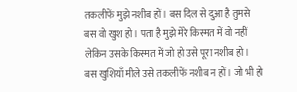तकलीफें मुझे नशीब हों। बस दिल से दुआ है तुमसे बस वो खुश हो। पता है मुझे मेरे किस्मत में वो नहीं लेकिन उसके किस्मत में जो हो उसे पूरा नशीब हो। बस खुशियाँ मीले उसे तकलीफें नशीब न हों। जो भी हो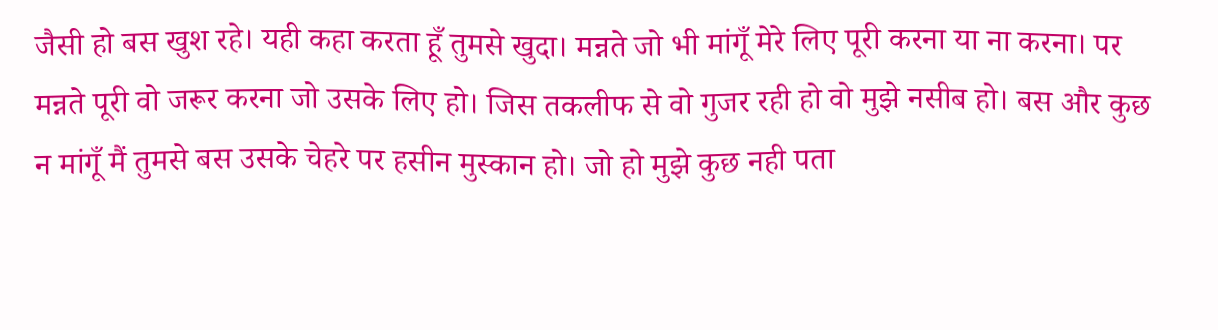जैसी हो बस खुश रहे। यही कहा करता हूँ तुमसे खुदा। मन्नते जो भी मांगूँ मेरे लिए पूरी करना या ना करना। पर मन्नते पूरी वो जरूर करना जो उसके लिए हो। जिस तकलीफ से वो गुजर रही हो वो मुझे नसीब हो। बस और कुछ न मांगूँ मैं तुमसे बस उसके चेहरे पर हसीन मुस्कान हो। जो हो मुझे कुछ नही पता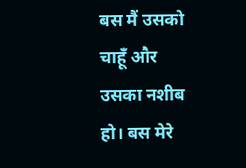बस मैं उसको चाहूँ और उसका नशीब हो। बस मेरे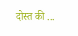दोस्त की ...